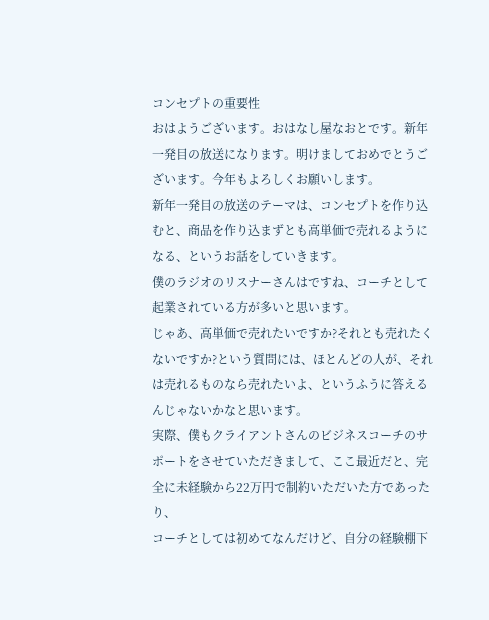コンセプトの重要性
おはようございます。おはなし屋なおとです。新年一発目の放送になります。明けましておめでとうございます。今年もよろしくお願いします。
新年一発目の放送のテーマは、コンセプトを作り込むと、商品を作り込まずとも高単価で売れるようになる、というお話をしていきます。
僕のラジオのリスナーさんはですね、コーチとして起業されている方が多いと思います。
じゃあ、高単価で売れたいですか?それとも売れたくないですか?という質問には、ほとんどの人が、それは売れるものなら売れたいよ、というふうに答えるんじゃないかなと思います。
実際、僕もクライアントさんのビジネスコーチのサポートをさせていただきまして、ここ最近だと、完全に未経験から22万円で制約いただいた方であったり、
コーチとしては初めてなんだけど、自分の経験棚下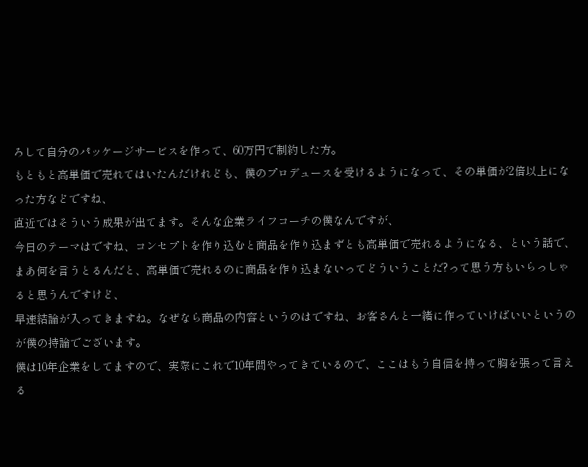ろして自分のパッケージサービスを作って、60万円で制約した方。
もともと高単価で売れてはいたんだけれども、僕のプロデュースを受けるようになって、その単価が2倍以上になった方などですね、
直近ではそういう成果が出てます。そんな企業ライフコーチの僕なんですが、
今日のテーマはですね、コンセプトを作り込むと商品を作り込まずとも高単価で売れるようになる、という話で、
まあ何を言うとるんだと、高単価で売れるのに商品を作り込まないってどういうことだ?って思う方もいらっしゃると思うんですけど、
早速結論が入ってきますね。なぜなら商品の内容というのはですね、お客さんと一緒に作っていけばいいというのが僕の持論でございます。
僕は10年企業をしてますので、実際にこれで10年間やってきているので、ここはもう自信を持って胸を張って言える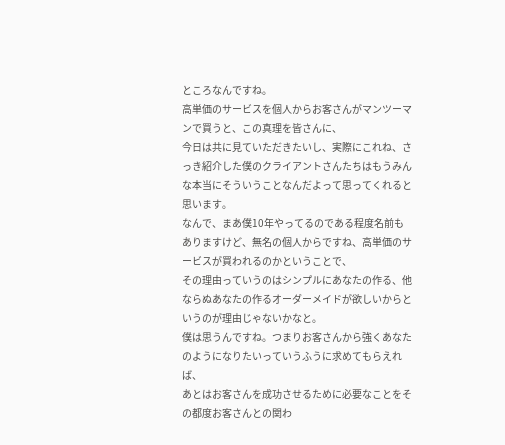ところなんですね。
高単価のサービスを個人からお客さんがマンツーマンで買うと、この真理を皆さんに、
今日は共に見ていただきたいし、実際にこれね、さっき紹介した僕のクライアントさんたちはもうみんな本当にそういうことなんだよって思ってくれると思います。
なんで、まあ僕10年やってるのである程度名前もありますけど、無名の個人からですね、高単価のサービスが買われるのかということで、
その理由っていうのはシンプルにあなたの作る、他ならぬあなたの作るオーダーメイドが欲しいからというのが理由じゃないかなと。
僕は思うんですね。つまりお客さんから強くあなたのようになりたいっていうふうに求めてもらえれば、
あとはお客さんを成功させるために必要なことをその都度お客さんとの関わ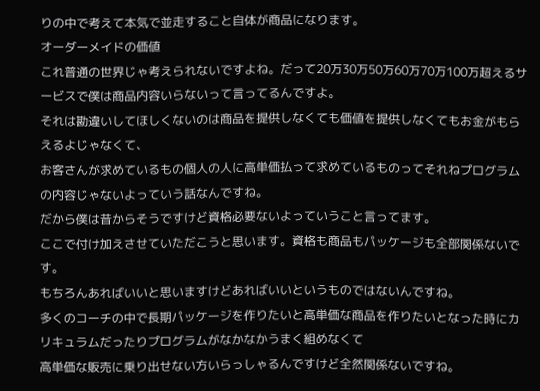りの中で考えて本気で並走すること自体が商品になります。
オーダーメイドの価値
これ普通の世界じゃ考えられないですよね。だって20万30万50万60万70万100万超えるサービスで僕は商品内容いらないって言ってるんですよ。
それは勘違いしてほしくないのは商品を提供しなくても価値を提供しなくてもお金がもらえるよじゃなくて、
お客さんが求めているもの個人の人に高単価払って求めているものってそれねプログラムの内容じゃないよっていう話なんですね。
だから僕は昔からそうですけど資格必要ないよっていうこと言ってます。
ここで付け加えさせていただこうと思います。資格も商品もパッケージも全部関係ないです。
もちろんあればいいと思いますけどあればいいというものではないんですね。
多くのコーチの中で長期パッケージを作りたいと高単価な商品を作りたいとなった時にカリキュラムだったりプログラムがなかなかうまく組めなくて
高単価な販売に乗り出せない方いらっしゃるんですけど全然関係ないですね。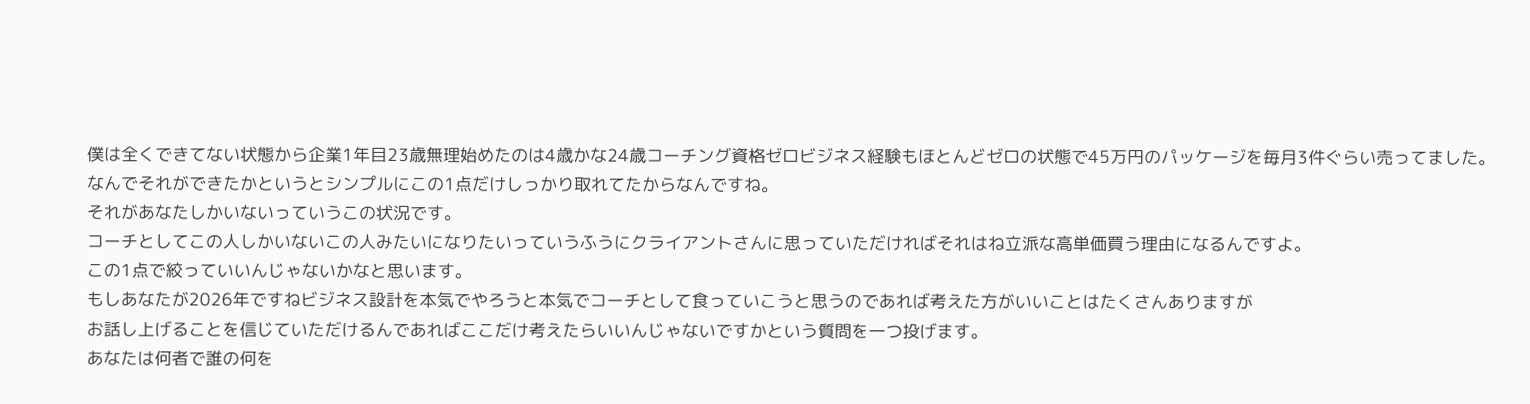僕は全くできてない状態から企業1年目23歳無理始めたのは4歳かな24歳コーチング資格ゼロビジネス経験もほとんどゼロの状態で45万円のパッケージを毎月3件ぐらい売ってました。
なんでそれができたかというとシンプルにこの1点だけしっかり取れてたからなんですね。
それがあなたしかいないっていうこの状況です。
コーチとしてこの人しかいないこの人みたいになりたいっていうふうにクライアントさんに思っていただければそれはね立派な高単価買う理由になるんですよ。
この1点で絞っていいんじゃないかなと思います。
もしあなたが2026年ですねビジネス設計を本気でやろうと本気でコーチとして食っていこうと思うのであれば考えた方がいいことはたくさんありますが
お話し上げることを信じていただけるんであればここだけ考えたらいいんじゃないですかという質問を一つ投げます。
あなたは何者で誰の何を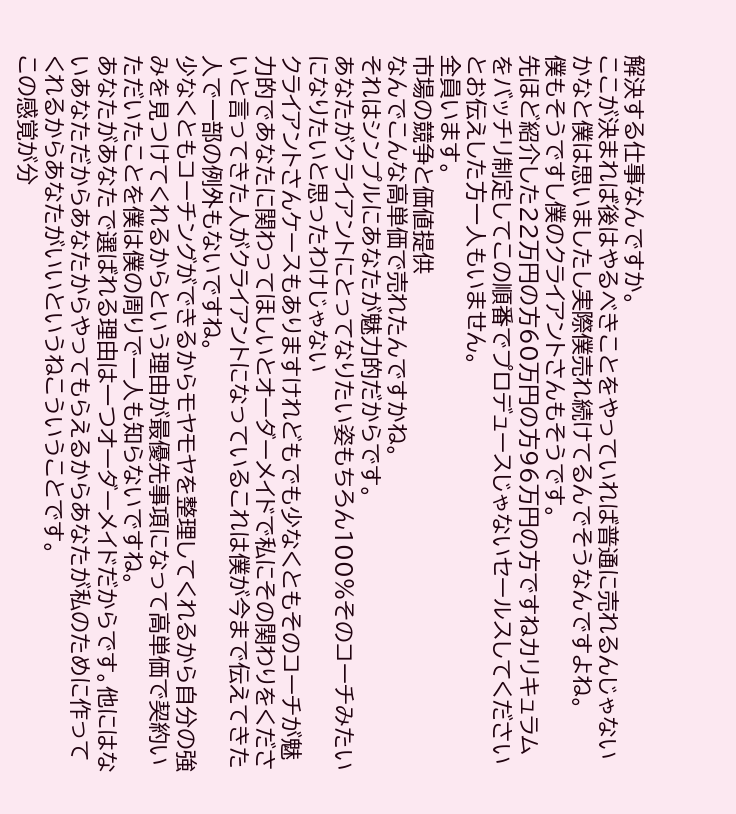解決する仕事なんですか。
ここが決まれば後はやるべきことをやっていれば普通に売れるんじゃないかなと僕は思いましたし実際僕売れ続けてるんでそうなんですよね。
僕もそうですし僕のクライアントさんもそうです。
先ほど紹介した22万円の方60万円の方96万円の方ですねカリキュラムをバッチリ制定してこの順番でプロデュースじゃないセールスしてくださいとお伝えした方一人もいません。
全員います。
市場の競争と価値提供
なんでこんな高単価で売れたんですかね。
それはシンプルにあなたが魅力的だからです。
あなたがクライアントにとってなりたい姿もちろん100%そのコーチみたいになりたいと思ったわけじゃない
クライアントさんケースもありますけれどもでも少なくともそのコーチが魅力的であなたに関わってほしいとオーダーメイドで私にその関わりをくださいと言ってきた人がクライアントになっているこれは僕が今まで伝えてきた人で一部の例外もないですね。
少なくともコーチングができるからモヤモヤを整理してくれるから自分の強みを見つけてくれるからという理由が最優先事項になって高単価で契約いただいたことを僕は僕の周りで一人も知らないですね。
あなたがあなたで選ばれる理由は一つオーダーメイドだからです。他にはないあなただからあなたからやってもらえるからあなたが私のために作ってくれるからあなたがいいというねこういうことです。
この感覚が分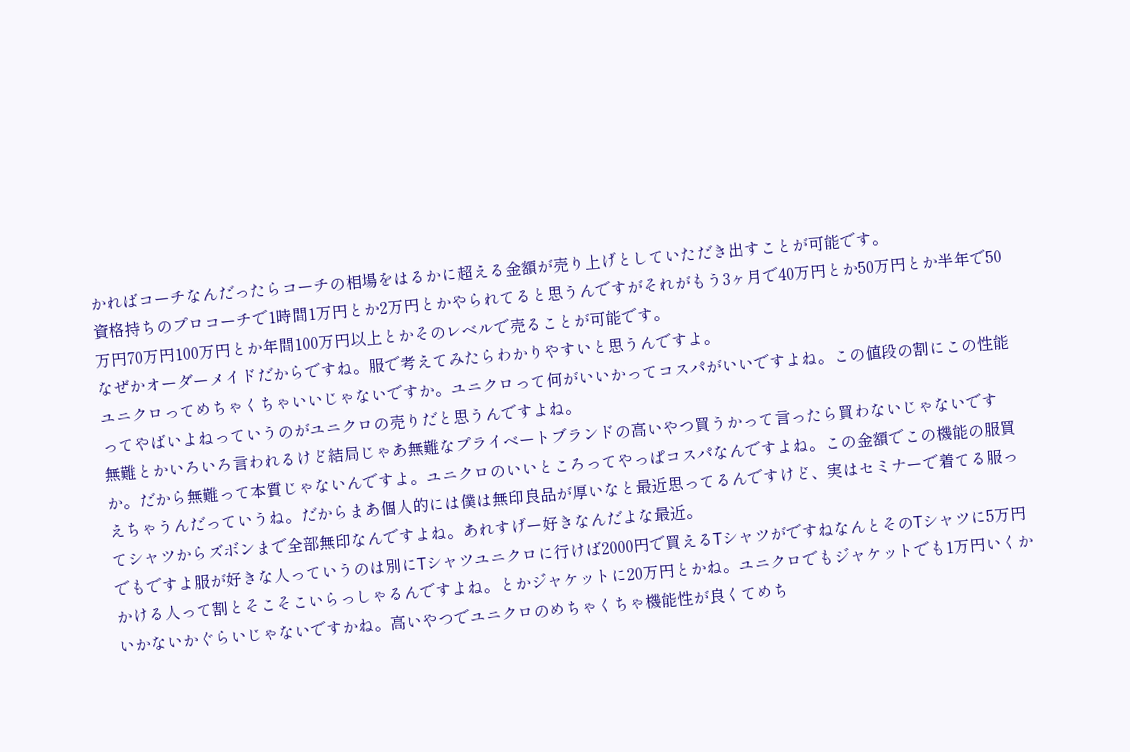かればコーチなんだったらコーチの相場をはるかに超える金額が売り上げとしていただき出すことが可能です。
資格持ちのプロコーチで1時間1万円とか2万円とかやられてると思うんですがそれがもう3ヶ月で40万円とか50万円とか半年で50万円70万円100万円とか年間100万円以上とかそのレベルで売ることが可能です。
なぜかオーダーメイドだからですね。服で考えてみたらわかりやすいと思うんですよ。
ユニクロってめちゃくちゃいいじゃないですか。ユニクロって何がいいかってコスパがいいですよね。この値段の割にこの性能ってやばいよねっていうのがユニクロの売りだと思うんですよね。
無難とかいろいろ言われるけど結局じゃあ無難なプライベートブランドの高いやつ買うかって言ったら買わないじゃないですか。だから無難って本質じゃないんですよ。ユニクロのいいところってやっぱコスパなんですよね。この金額でこの機能の服買えちゃうんだっていうね。だからまあ個人的には僕は無印良品が厚いなと最近思ってるんですけど、実はセミナーで着てる服ってシャツからズボンまで全部無印なんですよね。あれすげー好きなんだよな最近。
でもですよ服が好きな人っていうのは別にTシャツユニクロに行けば2000円で買えるTシャツがですねなんとそのTシャツに5万円かける人って割とそこそこいらっしゃるんですよね。とかジャケットに20万円とかね。ユニクロでもジャケットでも1万円いくかいかないかぐらいじゃないですかね。高いやつでユニクロのめちゃくちゃ機能性が良くてめち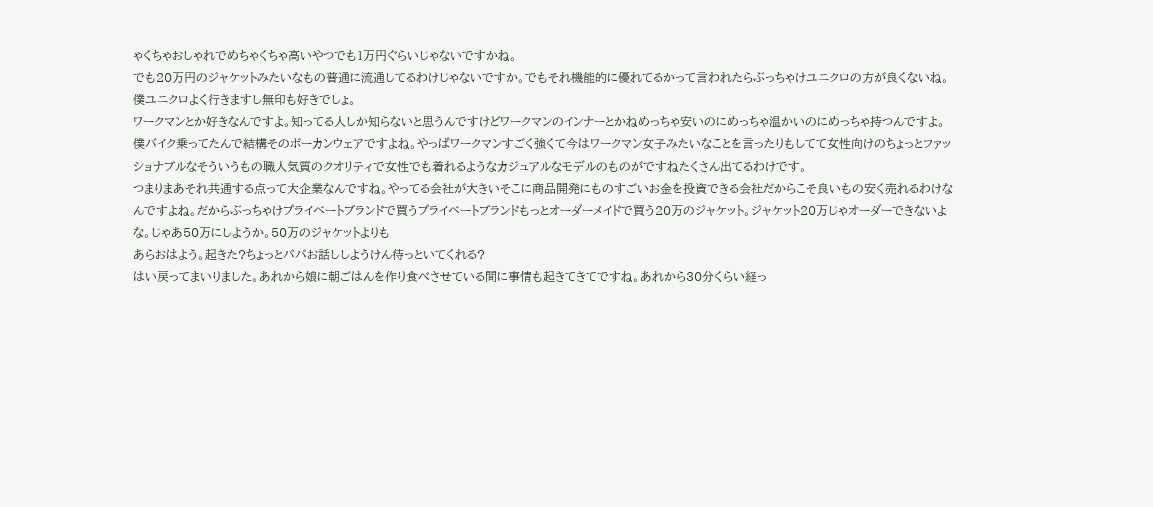ゃくちゃおしゃれでめちゃくちゃ高いやつでも1万円ぐらいじゃないですかね。
でも20万円のジャケットみたいなもの普通に流通してるわけじゃないですか。でもそれ機能的に優れてるかって言われたらぶっちゃけユニクロの方が良くないね。僕ユニクロよく行きますし無印も好きでしょ。
ワークマンとか好きなんですよ。知ってる人しか知らないと思うんですけどワークマンのインナーとかねめっちゃ安いのにめっちゃ温かいのにめっちゃ持つんですよ。
僕バイク乗ってたんで結構そのボーカンウェアですよね。やっぱワークマンすごく強くて今はワークマン女子みたいなことを言ったりもしてて女性向けのちょっとファッショナブルなそういうもの職人気質のクオリティで女性でも着れるようなカジュアルなモデルのものがですねたくさん出てるわけです。
つまりまあそれ共通する点って大企業なんですね。やってる会社が大きいそこに商品開発にものすごいお金を投資できる会社だからこそ良いもの安く売れるわけなんですよね。だからぶっちゃけプライベートブランドで買うプライベートブランドもっとオーダーメイドで買う20万のジャケット。ジャケット20万じゃオーダーできないよな。じゃあ50万にしようか。50万のジャケットよりも
あらおはよう。起きた?ちょっとパパお話ししようけん待っといてくれる?
はい戻ってまいりました。あれから娘に朝ごはんを作り食べさせている間に事情も起きてきてですね。あれから30分くらい経っ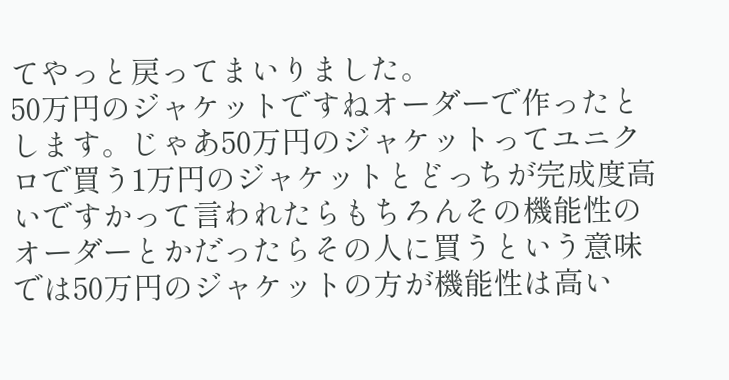てやっと戻ってまいりました。
50万円のジャケットですねオーダーで作ったとします。じゃあ50万円のジャケットってユニクロで買う1万円のジャケットとどっちが完成度高いですかって言われたらもちろんその機能性のオーダーとかだったらその人に買うという意味では50万円のジャケットの方が機能性は高い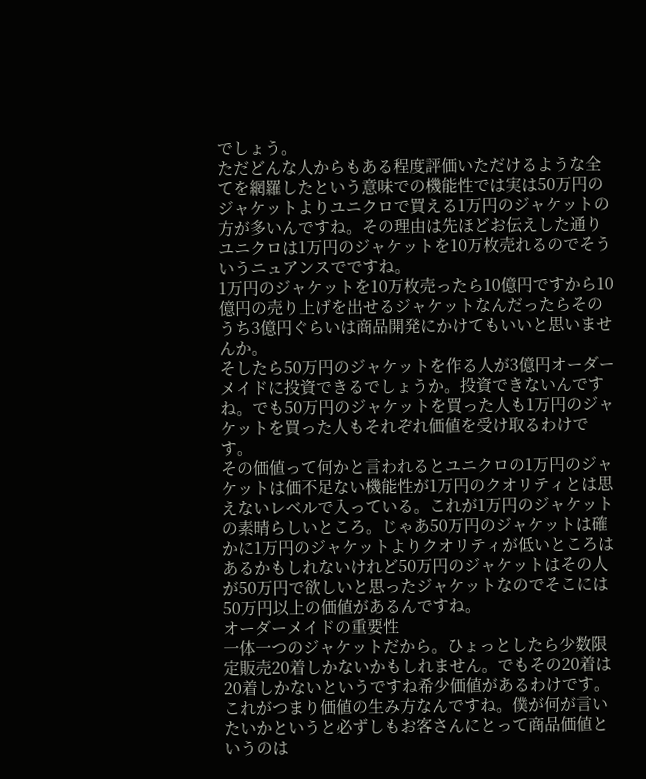でしょう。
ただどんな人からもある程度評価いただけるような全てを網羅したという意味での機能性では実は50万円のジャケットよりユニクロで買える1万円のジャケットの方が多いんですね。その理由は先ほどお伝えした通りユニクロは1万円のジャケットを10万枚売れるのでそういうニュアンスでですね。
1万円のジャケットを10万枚売ったら10億円ですから10億円の売り上げを出せるジャケットなんだったらそのうち3億円ぐらいは商品開発にかけてもいいと思いませんか。
そしたら50万円のジャケットを作る人が3億円オーダーメイドに投資できるでしょうか。投資できないんですね。でも50万円のジャケットを買った人も1万円のジャケットを買った人もそれぞれ価値を受け取るわけです。
その価値って何かと言われるとユニクロの1万円のジャケットは価不足ない機能性が1万円のクオリティとは思えないレベルで入っている。これが1万円のジャケットの素晴らしいところ。じゃあ50万円のジャケットは確かに1万円のジャケットよりクオリティが低いところはあるかもしれないけれど50万円のジャケットはその人が50万円で欲しいと思ったジャケットなのでそこには50万円以上の価値があるんですね。
オーダーメイドの重要性
一体一つのジャケットだから。ひょっとしたら少数限定販売20着しかないかもしれません。でもその20着は20着しかないというですね希少価値があるわけです。これがつまり価値の生み方なんですね。僕が何が言いたいかというと必ずしもお客さんにとって商品価値というのは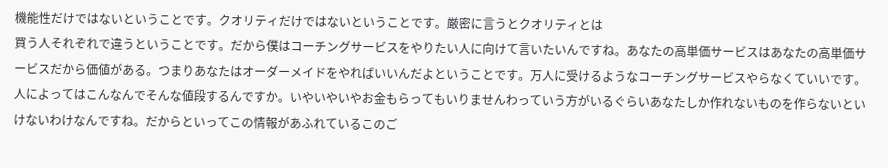機能性だけではないということです。クオリティだけではないということです。厳密に言うとクオリティとは
買う人それぞれで違うということです。だから僕はコーチングサービスをやりたい人に向けて言いたいんですね。あなたの高単価サービスはあなたの高単価サービスだから価値がある。つまりあなたはオーダーメイドをやればいいんだよということです。万人に受けるようなコーチングサービスやらなくていいです。
人によってはこんなんでそんな値段するんですか。いやいやいやお金もらってもいりませんわっていう方がいるぐらいあなたしか作れないものを作らないといけないわけなんですね。だからといってこの情報があふれているこのご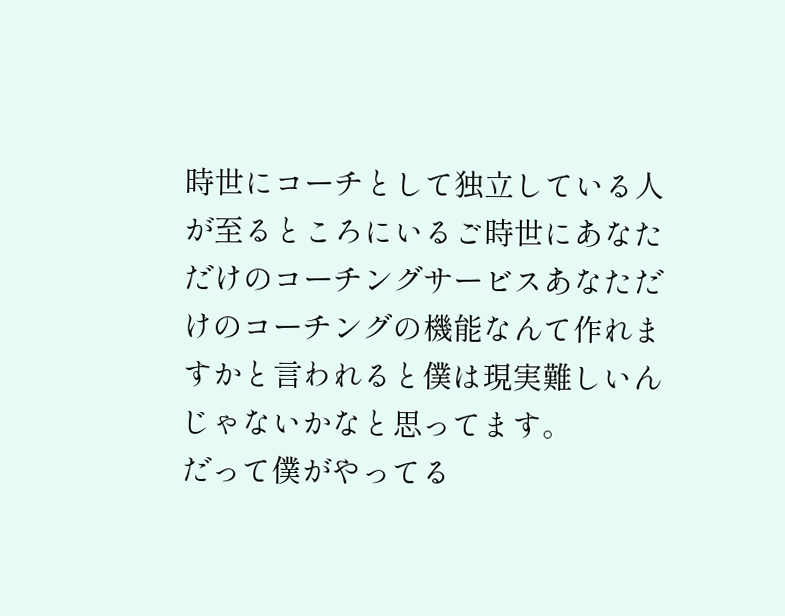時世にコーチとして独立している人が至るところにいるご時世にあなただけのコーチングサービスあなただけのコーチングの機能なんて作れますかと言われると僕は現実難しいんじゃないかなと思ってます。
だって僕がやってる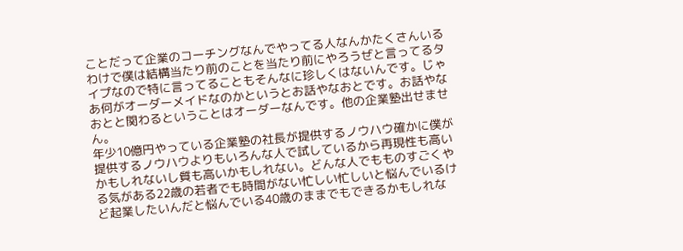ことだって企業のコーチングなんでやってる人なんかたくさんいるわけで僕は結構当たり前のことを当たり前にやろうぜと言ってるタイプなので特に言ってることもそんなに珍しくはないんです。じゃあ何がオーダーメイドなのかというとお話やなおとです。お話やなおとと関わるということはオーダーなんです。他の企業塾出せません。
年少10億円やっている企業塾の社長が提供するノウハウ確かに僕が提供するノウハウよりもいろんな人で試しているから再現性も高いかもしれないし質も高いかもしれない。どんな人でもものすごくやる気がある22歳の若者でも時間がない忙しい忙しいと悩んでいるけど起業したいんだと悩んでいる40歳のままでもできるかもしれな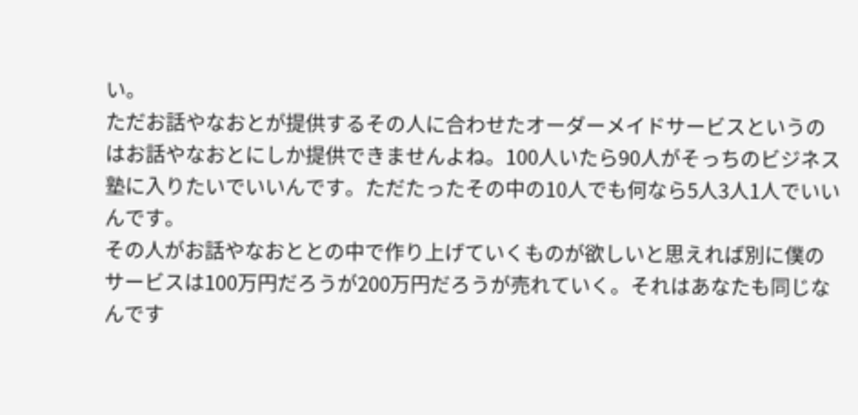い。
ただお話やなおとが提供するその人に合わせたオーダーメイドサービスというのはお話やなおとにしか提供できませんよね。100人いたら90人がそっちのビジネス塾に入りたいでいいんです。ただたったその中の10人でも何なら5人3人1人でいいんです。
その人がお話やなおととの中で作り上げていくものが欲しいと思えれば別に僕のサービスは100万円だろうが200万円だろうが売れていく。それはあなたも同じなんです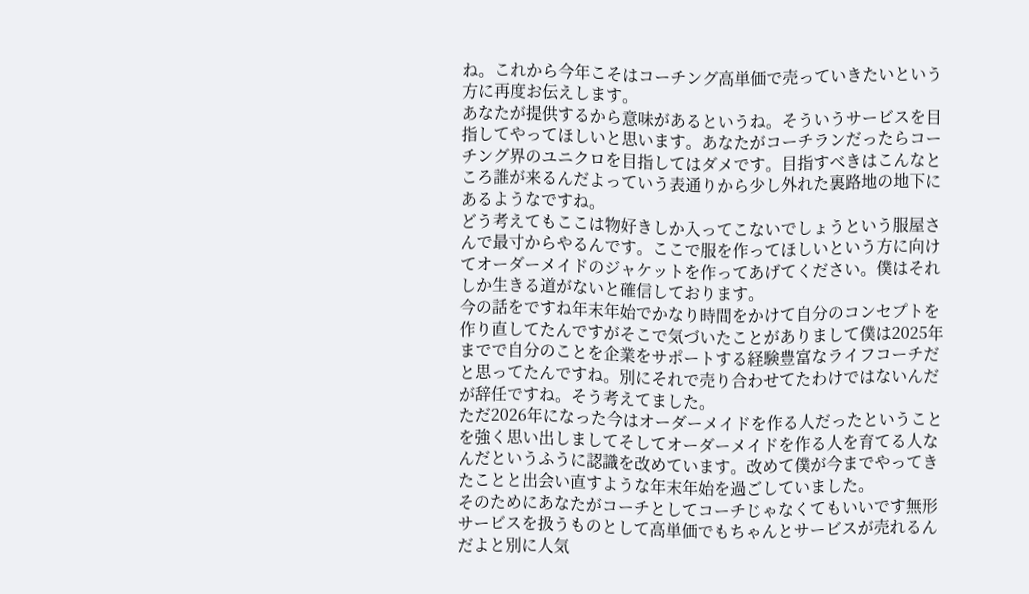ね。これから今年こそはコーチング高単価で売っていきたいという方に再度お伝えします。
あなたが提供するから意味があるというね。そういうサービスを目指してやってほしいと思います。あなたがコーチランだったらコーチング界のユニクロを目指してはダメです。目指すべきはこんなところ誰が来るんだよっていう表通りから少し外れた裏路地の地下にあるようなですね。
どう考えてもここは物好きしか入ってこないでしょうという服屋さんで最寸からやるんです。ここで服を作ってほしいという方に向けてオーダーメイドのジャケットを作ってあげてください。僕はそれしか生きる道がないと確信しております。
今の話をですね年末年始でかなり時間をかけて自分のコンセプトを作り直してたんですがそこで気づいたことがありまして僕は2025年までで自分のことを企業をサポートする経験豊富なライフコーチだと思ってたんですね。別にそれで売り合わせてたわけではないんだが辞任ですね。そう考えてました。
ただ2026年になった今はオーダーメイドを作る人だったということを強く思い出しましてそしてオーダーメイドを作る人を育てる人なんだというふうに認識を改めています。改めて僕が今までやってきたことと出会い直すような年末年始を過ごしていました。
そのためにあなたがコーチとしてコーチじゃなくてもいいです無形サービスを扱うものとして高単価でもちゃんとサービスが売れるんだよと別に人気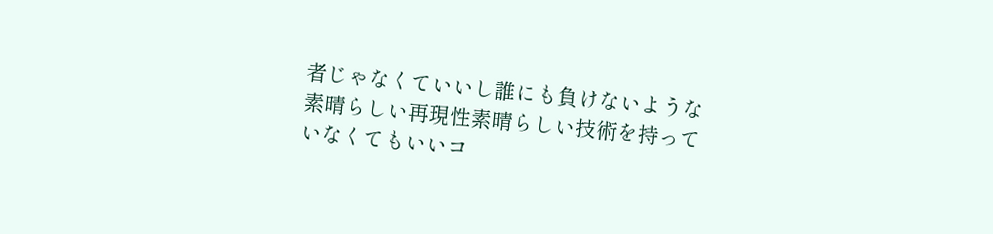者じゃなくていいし誰にも負けないような素晴らしい再現性素晴らしい技術を持っていなくてもいいコ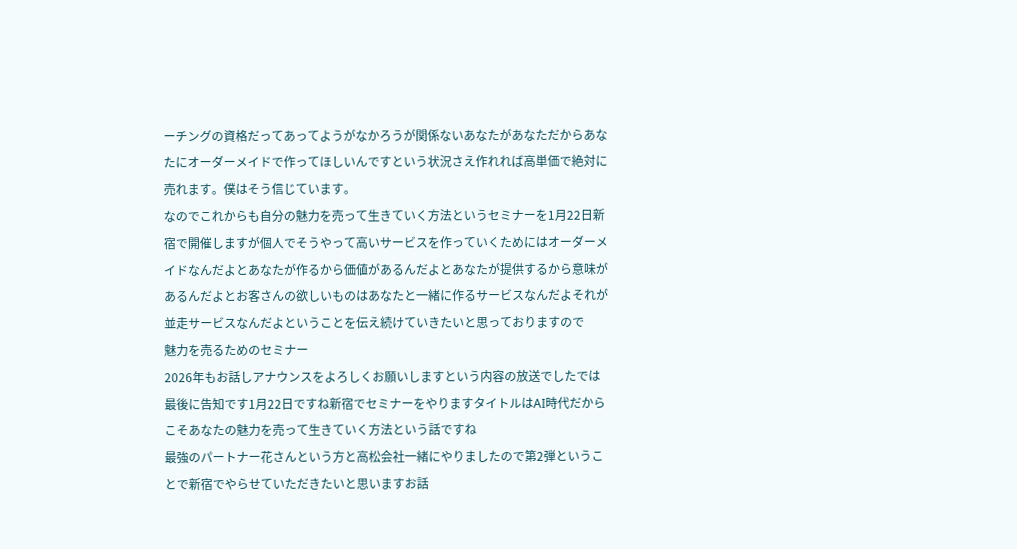ーチングの資格だってあってようがなかろうが関係ないあなたがあなただからあなたにオーダーメイドで作ってほしいんですという状況さえ作れれば高単価で絶対に売れます。僕はそう信じています。
なのでこれからも自分の魅力を売って生きていく方法というセミナーを1月22日新宿で開催しますが個人でそうやって高いサービスを作っていくためにはオーダーメイドなんだよとあなたが作るから価値があるんだよとあなたが提供するから意味があるんだよとお客さんの欲しいものはあなたと一緒に作るサービスなんだよそれが並走サービスなんだよということを伝え続けていきたいと思っておりますので
魅力を売るためのセミナー
2026年もお話しアナウンスをよろしくお願いしますという内容の放送でしたでは最後に告知です1月22日ですね新宿でセミナーをやりますタイトルはAI時代だからこそあなたの魅力を売って生きていく方法という話ですね
最強のパートナー花さんという方と高松会社一緒にやりましたので第2弾ということで新宿でやらせていただきたいと思いますお話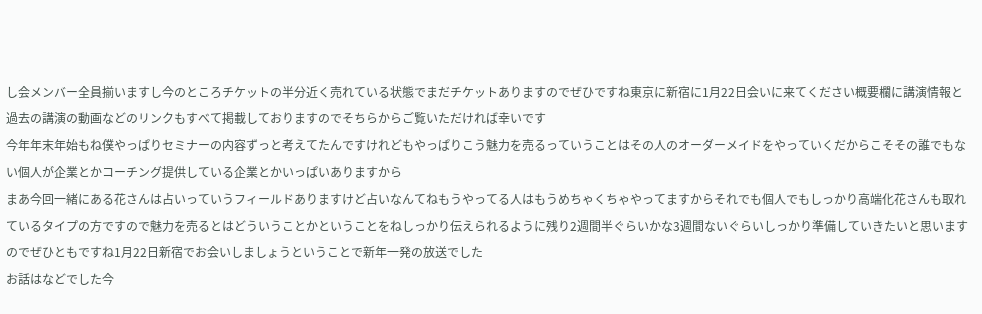し会メンバー全員揃いますし今のところチケットの半分近く売れている状態でまだチケットありますのでぜひですね東京に新宿に1月22日会いに来てください概要欄に講演情報と過去の講演の動画などのリンクもすべて掲載しておりますのでそちらからご覧いただければ幸いです
今年年末年始もね僕やっぱりセミナーの内容ずっと考えてたんですけれどもやっぱりこう魅力を売るっていうことはその人のオーダーメイドをやっていくだからこそその誰でもない個人が企業とかコーチング提供している企業とかいっぱいありますから
まあ今回一緒にある花さんは占いっていうフィールドありますけど占いなんてねもうやってる人はもうめちゃくちゃやってますからそれでも個人でもしっかり高端化花さんも取れているタイプの方ですので魅力を売るとはどういうことかということをねしっかり伝えられるように残り2週間半ぐらいかな3週間ないぐらいしっかり準備していきたいと思いますのでぜひともですね1月22日新宿でお会いしましょうということで新年一発の放送でした
お話はなどでした今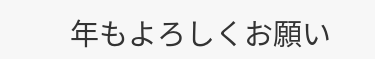年もよろしくお願い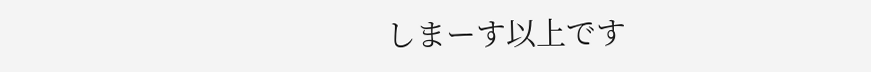しまーす以上です